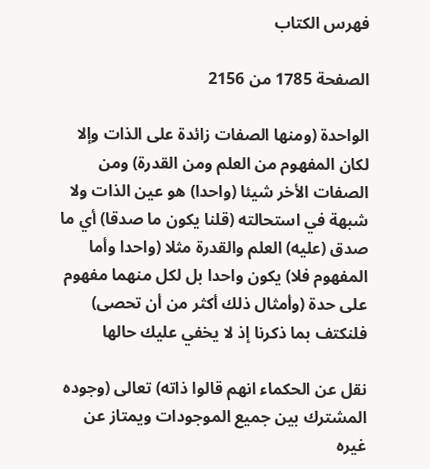فهرس الكتاب

الصفحة 1785 من 2156

الواحدة (ومنها الصفات زائدة على الذات وإلا لكان المفهوم من العلم ومن القدرة) ومن الصفات الأخر شيئا (واحدا) هو عين الذات ولا شبهة في استحالته (قلنا يكون ما صدقا) أي ما صدق (عليه) العلم والقدرة مثلا (واحدا وأما المفهوم فلا) يكون واحدا بل لكل منهما مفهوم على حدة (وأمثال ذلك أكثر من أن تحصى) فلنكتف بما ذكرنا إذ لا يخفي عليك حالها

نقل عن الحكماء انهم قالوا ذاته) تعالى (وجوده المشترك بين جميع الموجودات ويمتاز عن غيره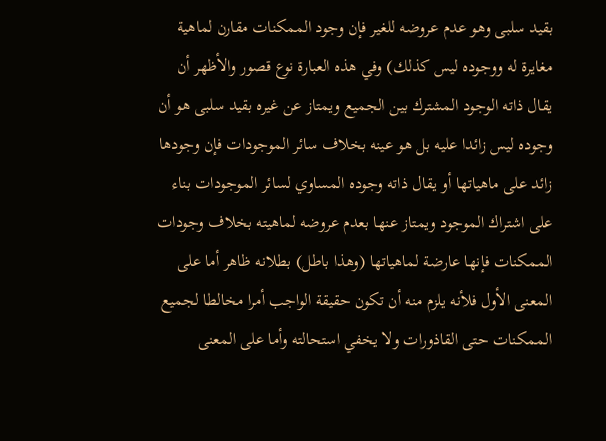بقيد سلبى وهو عدم عروضه للغير فإن وجود الممكنات مقارن لماهية مغايرة له ووجوده ليس كذلك) وفي هذه العبارة نوع قصور والأظهر أن يقال ذاته الوجود المشترك بين الجميع ويمتاز عن غيره بقيد سلبى هو أن وجوده ليس زائدا عليه بل هو عينه بخلاف سائر الموجودات فإن وجودها زائد على ماهياتها أو يقال ذاته وجوده المساوي لسائر الموجودات بناء على اشتراك الموجود ويمتاز عنها بعدم عروضه لماهيته بخلاف وجودات الممكنات فإنها عارضة لماهياتها (وهذا باطل) بطلانه ظاهر أما على المعنى الأول فلأنه يلزم منه أن تكون حقيقة الواجب أمرا مخالطا لجميع الممكنات حتى القاذورات ولا يخفي استحالته وأما على المعنى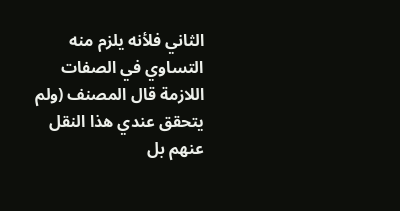الثاني فلأنه يلزم منه التساوي في الصفات اللازمة قال المصنف (ولم يتحقق عندي هذا النقل عنهم بل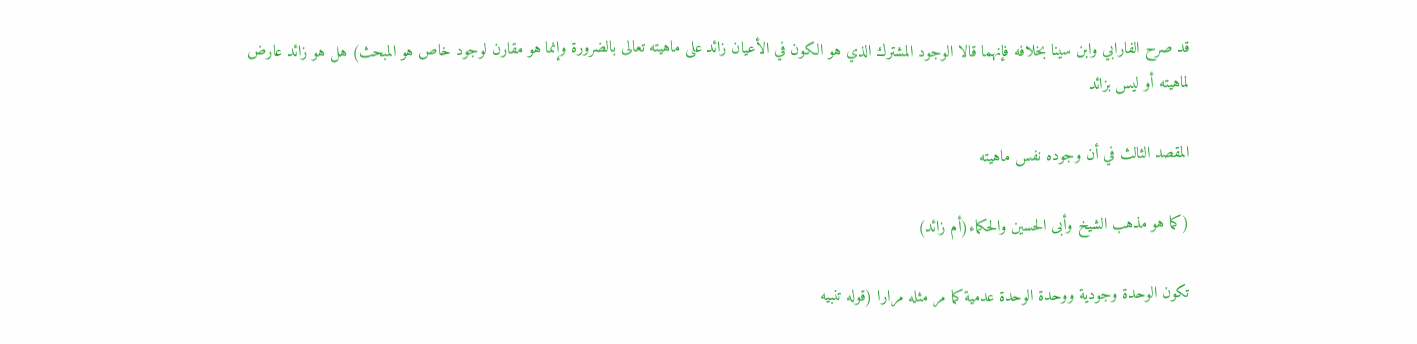قد صرح الفارابي وابن سينا بخلافه فإنهما قالا الوجود المشترك الذي هو الكون في الأعيان زائد على ماهيته تعالى بالضرورة وإنما هو مقارن لوجود خاص هو المبحث) هل هو زائد عارض لماهيته أو ليس بزائد

المقصد الثالث في أن وجوده نفس ماهيته

(كما هو مذهب الشيخ وأبى الحسين والحكماء(أم زائد)

تكون الوحدة وجودية ووحدة الوحدة عدمية كما مر مثله مرارا (قوله تنبيه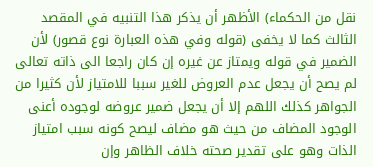نقل من الحكماء) الأظهر أن يذكر هذا التنبيه في المقصد الثالث كما لا يخفى (قوله وفي هذه العبارة نوع قصور) لأن الضمير في قوله ويمتاز عن غيره إن كان راجعا الى ذاته تعالى لم يصح أن يجعل عدم العروض للغير سببا للامتياز لأن كثيرا من الجواهر كذلك اللهم إلا أن يجعل ضمير عروضه لوجوده أعنى الوجود المضاف من حيث هو مضاف ليصح كونه سبب امتياز الذات وهو على تقدير صحته خلاف الظاهر وإن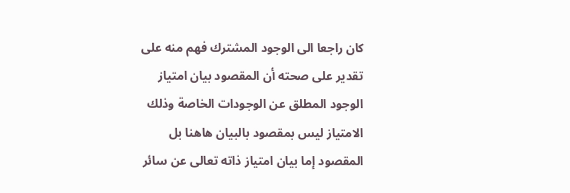كان راجعا الى الوجود المشترك فهم منه على تقدير على صحته أن المقصود بيان امتياز الوجود المطلق عن الوجودات الخاصة وذلك الامتياز ليس بمقصود بالبيان هاهنا بل المقصود إما بيان امتياز ذاته تعالى عن سائر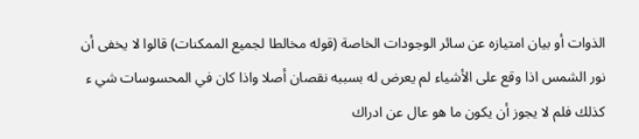الذوات أو بيان امتيازه عن سائر الوجودات الخاصة (قوله مخالطا لجميع الممكنات) قالوا لا يخفى أن نور الشمس اذا وقع على الأشياء لم يعرض له بسببه نقصان أصلا واذا كان في المحسوسات شي ء كذلك فلم لا يجوز أن يكون ما هو عال عن ادراك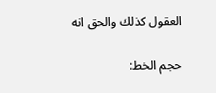العقول كذلك والحق انه

حجم الخط: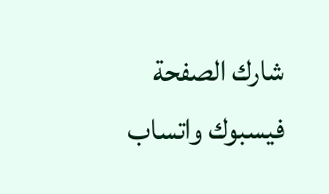شارك الصفحة
فيسبوك واتساب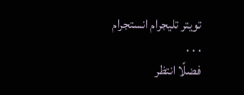تويتر تليجرام انستجرام
. . .
فضلًا انتظر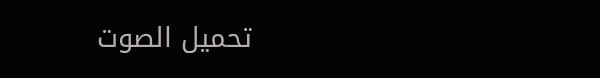تحميل الصوت